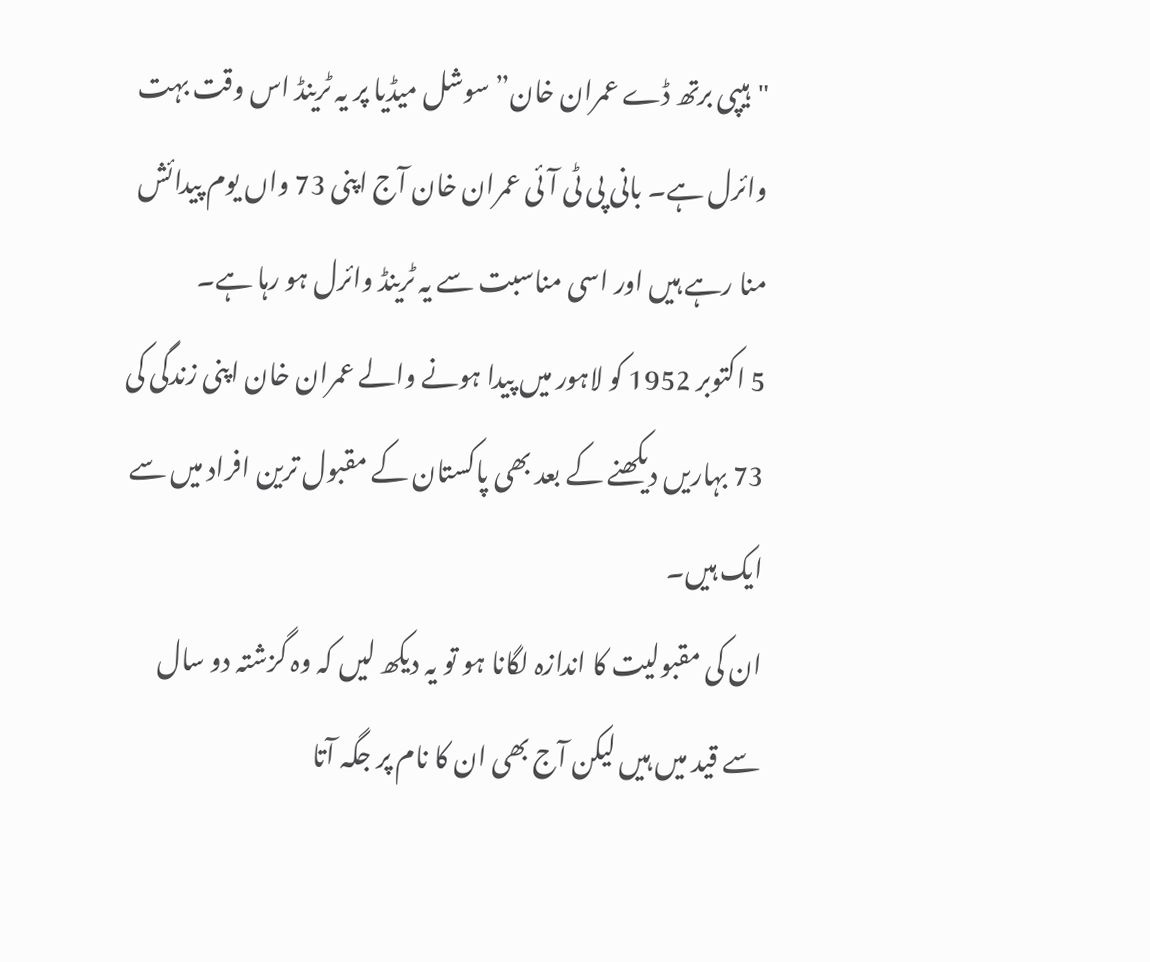"ہیپی برتھ ڈے عمران خان” سوشل میڈیا پر یہ ٹرینڈ اس وقت بہت وائرل ہے۔ بانی پی ٹی آئی عمران خان آج اپنی 73 واں یوم پیدائش منا رہے ہیں اور اسی مناسبت سے یہ ٹرینڈ وائرل ہو رہا ہے۔
5 اکتوبر 1952 کو لاہور میں پیدا ہونے والے عمران خان اپنی زندگی کی 73 بہاریں دیکھنے کے بعد بھی پاکستان کے مقبول ترین افراد میں سے ایک ہیں۔
ان کی مقبولیت کا اندازہ لگانا ہو تو یہ دیکھ لیں کہ وہ گزشتہ دو سال سے قید میں ہیں لیکن آج بھی ان کا نام پر جگہ آتا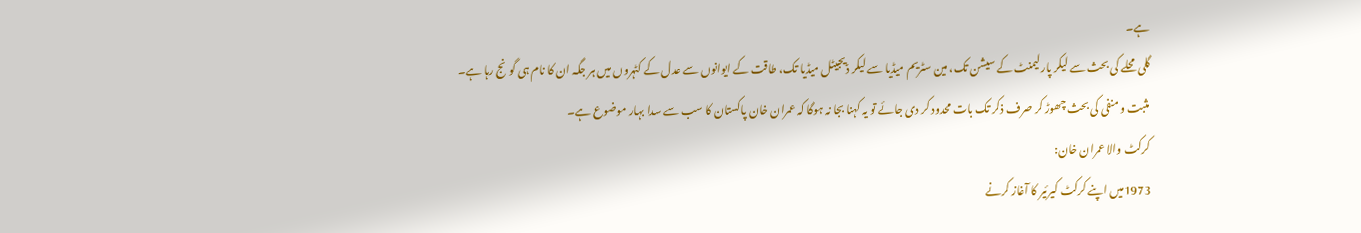ہے۔
گلی محلے کی بحث سے لیکر پارلیمنٹ کے سیشن تک، مین سٹریم میڈیا سے لیکر ڈیجیٹل میڈیا تک، طاقت کے ایوانوں سے عدل کے کٹہروں میں ہر جگہ ان کا نام ہی گونج رہا ہے۔
مثبت و منفی کی بحث چھوڑ کر صرف ذکر تک بات محدود کر دی جائے تو یہ کہنا بجا نہ ہوگا کہ عمران خان پاکستان کا سب سے سدا بہار موضوع ہے۔
کرکٹ والا عمران خان:
1973میں اپنے کرکٹ کیرئیر کا آغاز کرنے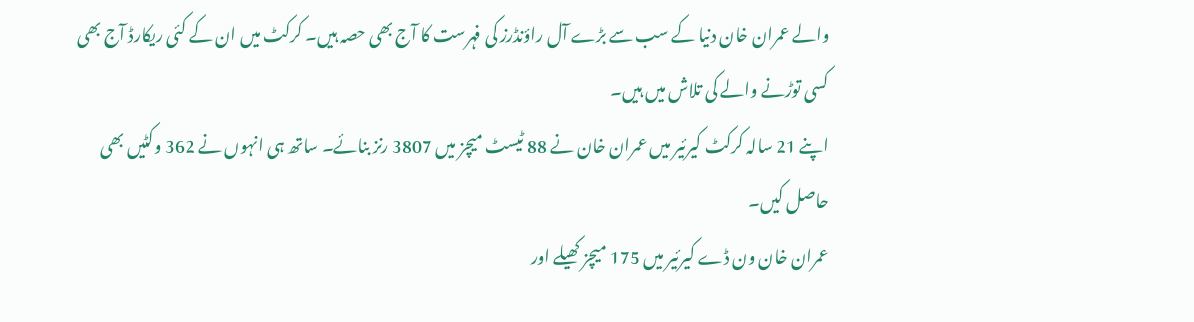والے عمران خان دنیا کے سب سے بڑے آل راؤنڈرز کی فہرست کا آج بھی حصہ ہیں۔ کرکٹ میں ان کے کئی ریکارڈ آج بھی کسی توڑنے والے کی تلاش میں ہیں۔
اپنے 21 سالہ کرکٹ کیرئیر میں عمران خان نے 88 ٹیسٹ میچز میں 3807 رنز بنائے۔ ساتھ ہی انہوں نے 362 وکٹیں بھی حاصل کیں۔
عمران خان ون ڈے کیرئیر میں 175 میچز کھیلے اور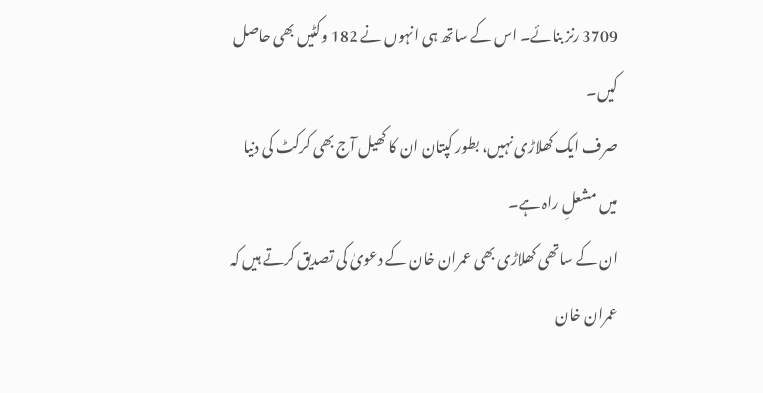3709 رنز بنائے۔ اس کے ساتھ ہی انہوں نے 182 وکٹیں بھی حاصل کیں۔
صرف ایک کھلاڑی نہیں، بطور کپتان ان کا کھیل آج بھی کرکٹ کی دنیا میں مشعلِ راہ ہے۔
ان کے ساتھی کھلاڑی بھی عمران خان کے دعویٰ کی تصدیق کرتے ہیں کہ عمران خان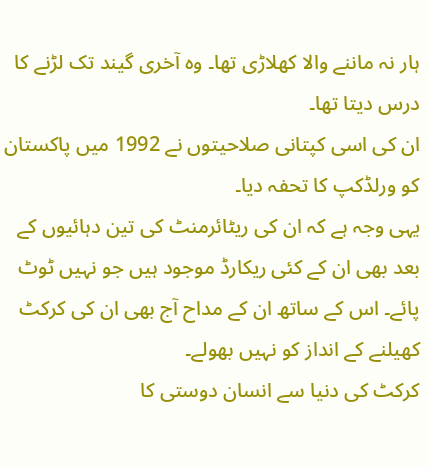ہار نہ ماننے والا کھلاڑی تھا۔ وہ آخری گیند تک لڑنے کا درس دیتا تھا۔
ان کی اسی کپتانی صلاحیتوں نے 1992 میں پاکستان کو ورلڈکپ کا تحفہ دیا۔
یہی وجہ ہے کہ ان کی ریٹائرمنٹ کی تین دہائیوں کے بعد بھی ان کے کئی ریکارڈ موجود ہیں جو نہیں ٹوٹ پائے۔ اس کے ساتھ ان کے مداح آج بھی ان کی کرکٹ کھیلنے کے انداز کو نہیں بھولے۔
کرکٹ کی دنیا سے انسان دوستی کا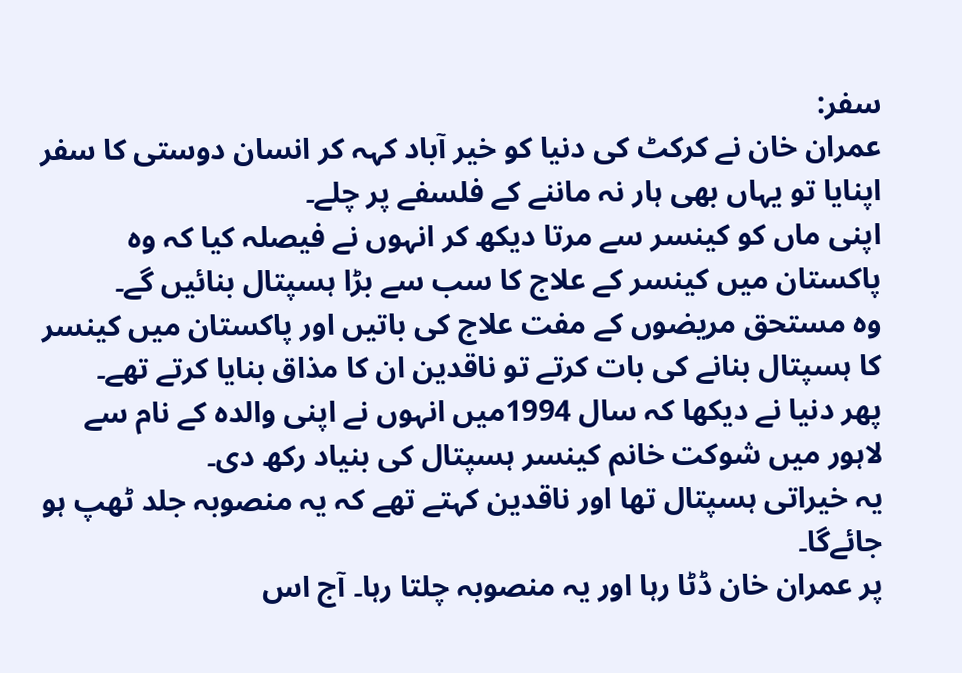سفر:
عمران خان نے کرکٹ کی دنیا کو خیر آباد کہہ کر انسان دوستی کا سفر اپنایا تو یہاں بھی ہار نہ ماننے کے فلسفے پر چلے۔
اپنی ماں کو کینسر سے مرتا دیکھ کر انہوں نے فیصلہ کیا کہ وہ پاکستان میں کینسر کے علاج کا سب سے بڑا ہسپتال بنائیں گے۔
وہ مستحق مریضوں کے مفت علاج کی باتیں اور پاکستان میں کینسر کا ہسپتال بنانے کی بات کرتے تو ناقدین ان کا مذاق بنایا کرتے تھے۔
پھر دنیا نے دیکھا کہ سال 1994میں انہوں نے اپنی والدہ کے نام سے لاہور میں شوکت خانم کینسر ہسپتال کی بنیاد رکھ دی۔
یہ خیراتی ہسپتال تھا اور ناقدین کہتے تھے کہ یہ منصوبہ جلد ٹھپ ہو جائےگا۔
پر عمران خان ڈٹا رہا اور یہ منصوبہ چلتا رہا۔ آج اس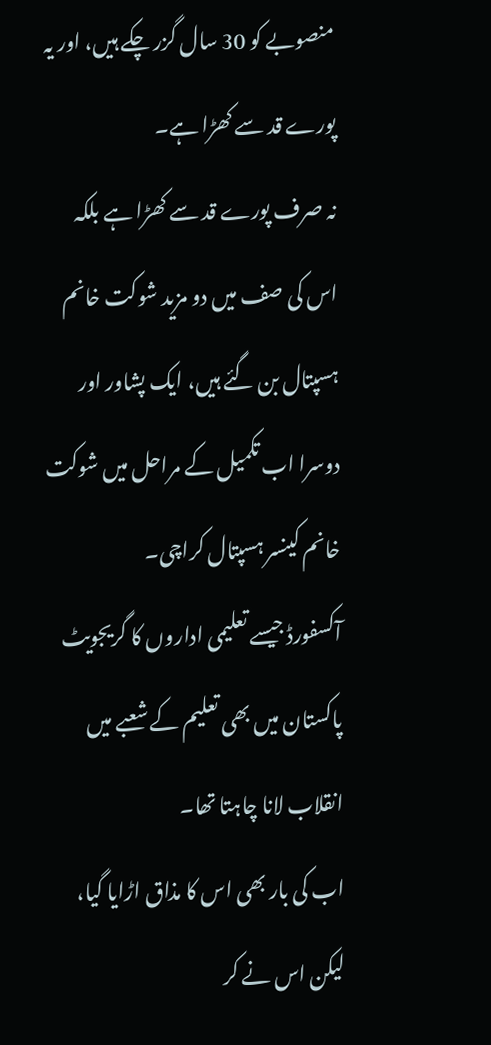منصوبے کو 30 سال گزر چکے ہیں، اور یہ پورے قد سے کھڑا ہے۔
نہ صرف پورے قد سے کھڑا ہے بلکہ اس کی صف میں دو مزید شوکت خانم ہسپتال بن گئے ہیں، ایک پشاور اور دوسرا اب تکمیل کے مراحل میں شوکت خانم کینسر ہسپتال کراچی۔
آکسفورڈ جیسے تعلیمی اداروں کا گریجویٹ پاکستان میں بھی تعلیم کے شعبے میں انقلاب لانا چاہتا تھا۔
اب کی بار بھی اس کا مذاق اڑایا گیا، لیکن اس نے کر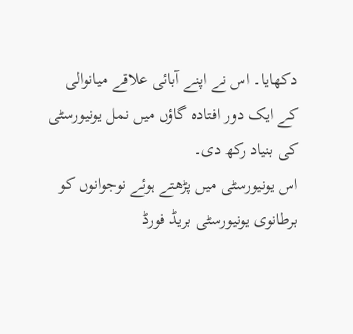دکھایا۔ اس نے اپنے آبائی علاقے میانوالی کے ایک دور افتادہ گاؤں میں نمل یونیورسٹی کی بنیاد رکھ دی۔
اس یونیورسٹی میں پڑھتے ہوئے نوجوانوں کو برطانوی یونیورسٹی بریڈ فورڈ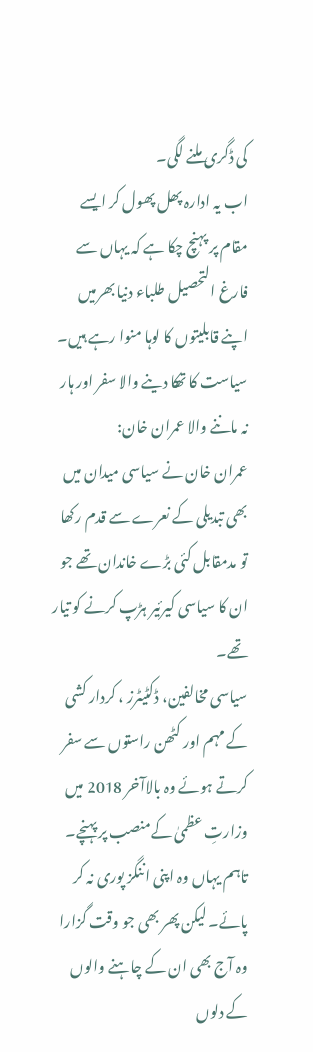کی ڈگری ملنے لگی۔
اب یہ ادارہ پھل پھول کر ایسے مقام پر پہنچ چکا ہے کہ یہاں سے فارغ التحصیل طلباء دنیا بھرمیں اپنے قابلیتوں کا لوہا منوا رہے ہیں۔
سیاست کا تھکا دینے والا سفر اور ہار نہ ماننے والا عمران خان:
عمران خان نے سیاسی میدان میں بھی تبدیلی کے نعرے سے قدم رکھا تو مدمقابل کئی بڑے خاندان تھے جو ان کا سیاسی کیرئیر ہڑپ کرنے کو تیار تھے۔
سیاسی مخالفین، ڈکٹیٹرز ، کردار کشی کے مہم اور کٹھن راستوں سے سفر کرتے ہوئے وہ بالاآخر 2018 میں وزارتِ عظمیٰ کےمنصب پر پہنچے۔
تاہم یہاں وہ اپنی اننگز پوری نہ کر پائے۔ لیکن پھر بھی جو وقت گزارا وہ آج بھی ان کے چاہنے والوں کے دلوں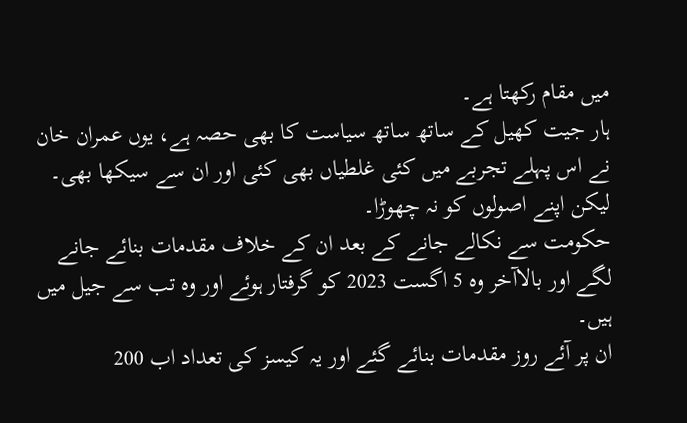میں مقام رکھتا ہے۔
ہار جیت کھیل کے ساتھ ساتھ سیاست کا بھی حصہ ہے، یوں عمران خان نے اس پہلے تجربے میں کئی غلطیاں بھی کئی اور ان سے سیکھا بھی۔ لیکن اپنے اصولوں کو نہ چھوڑا۔
حکومت سے نکالے جانے کے بعد ان کے خلاف مقدمات بنائے جانے لگے اور بالاآخر وہ 5 اگست 2023 کو گرفتار ہوئے اور وہ تب سے جیل میں ہیں۔
ان پر آئے روز مقدمات بنائے گئے اور یہ کیسز کی تعداد اب 200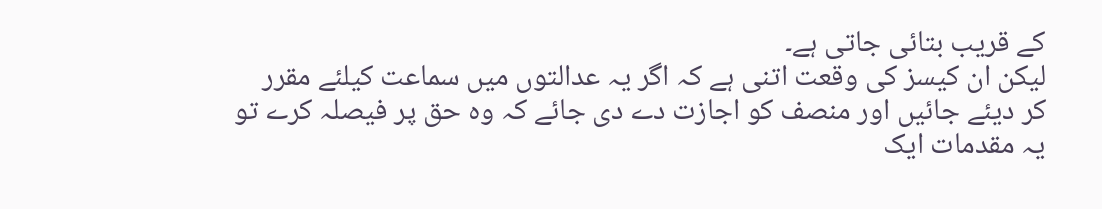کے قریب بتائی جاتی ہے۔
لیکن ان کیسز کی وقعت اتنی ہے کہ اگر یہ عدالتوں میں سماعت کیلئے مقرر کر دیئے جائیں اور منصف کو اجازت دے دی جائے کہ وہ حق پر فیصلہ کرے تو یہ مقدمات ایک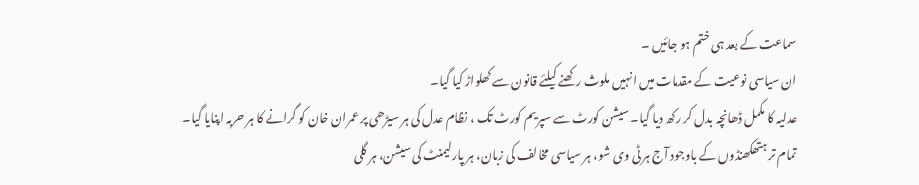سماعت کے بعد ہی ختم ہو جائیں ۔
ان سیاسی نوعیت کے مقدمات میں انہیں ملوث رکھنے کیلئے قانون سے کھلواڑ کیا گیا۔
عدلیہ کا مکمل ڈھانچہ بدل کر رکھ دیا گیا۔ سیشن کورٹ سے سپریم کورٹ تک ، نظام عدل کی ہر سیڑھی پر عمران خان کو گرانے کا ہر حربہ اپنایا گیا۔
تمام تر ہتھکھنڈوں کے باوجود آج ہر ٹی وی شو، ہر سیاسی مخالف کی زبان، ہر پارلیمنٹ کی سیشن، ہر گلی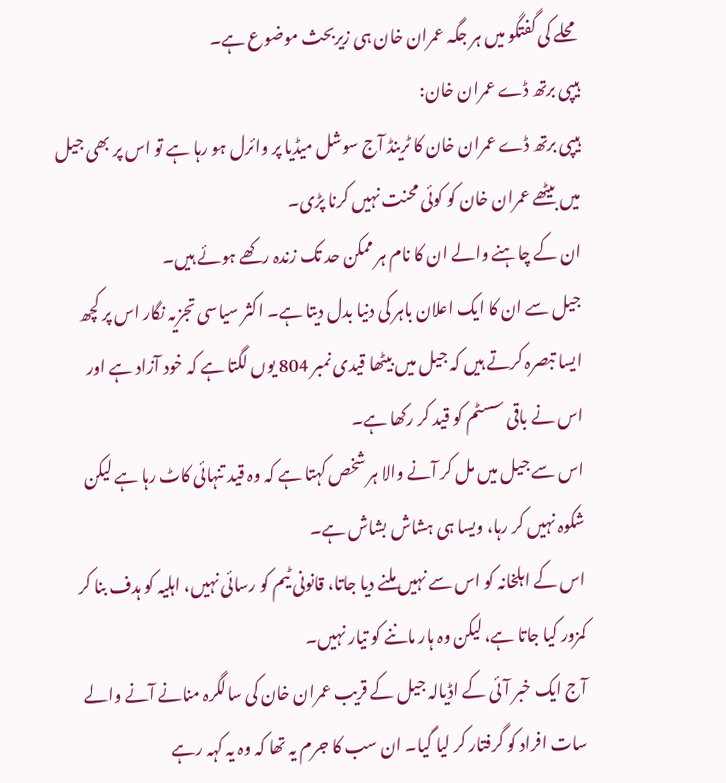محلے کی گفتگو میں ہر جگہ عمران خان ہی زیربحث موضوع ہے۔
ہیپی برتھ ڈے عمران خان:
ہیپی برتھ ڈے عمران خان کا ٹرینڈ آج سوشل میڈیا پر وائرل ہو رہا ہے تو اس پر بھی جیل میں بیٹھے عمران خان کو کوئی محنت نہیں کرنا پڑی۔
ان کے چاہنے والے ان کا نام ہر ممکن حد تک زندہ رکھے ہوئے ہیں۔
جیل سے ان کا ایک اعلان باہر کی دنیا بدل دیتا ہے۔ اکثر سیاسی تجزیہ نگار اس پر کچھ ایسا تبصرہ کرتے ہیں کہ جیل میں بیٹھا قیدی نمبر 804 یوں لگتا ہے کہ خود آزاد ہے اور اس نے باقی سسٹم کو قید کر رکھا ہے۔
اس سے جیل میں مل کر آنے والا ہر شخص کہتا ہے کہ وہ قید تنہائی کاٹ رہا ہے لیکن شکوہ نہیں کر رہا، ویسا ہی ہشاش بشاش ہے۔
اس کے اہلخانہ کو اس سے نہیں ملنے دیا جاتا، قانونی ٹیم کو رسائی نہیں، اہلیہ کو ہدف بنا کر کمزور کیا جاتا ہے، لیکن وہ ہار ماننے کو تیار نہیں۔
آج ایک خبر آئی کے اڈیالہ جیل کے قریب عمران خان کی سالگرہ منانے آنے والے سات افراد کو گرفتار کر لیا گیا۔ ان سب کا جرم یہ تھا کہ وہ یہ کہہ رہے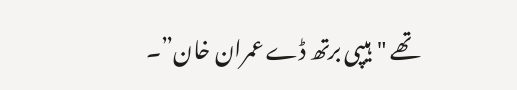تھے "ہیپی برتھ ڈے عمران خان”۔